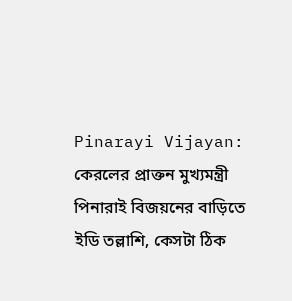Pinarayi Vijayan: কেরলের প্রাক্তন মুখ্যমন্ত্রী পিনারাই বিজয়নের বাড়িতে ইডি তল্লাশি, কেসটা ঠিক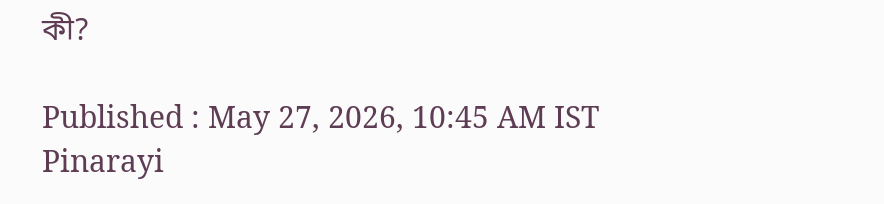কী?

Published : May 27, 2026, 10:45 AM IST
Pinarayi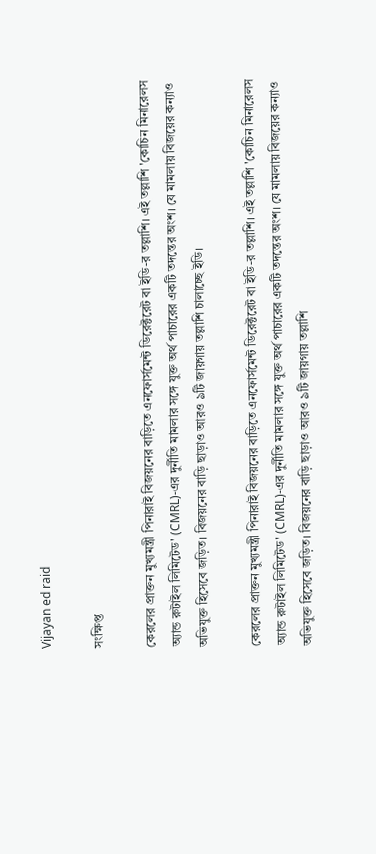Vijayan ed raid

সংক্ষিপ্ত

কেরলের প্রাক্তন মুখ্যমন্ত্রী পিনারাই বিজয়নের বাড়িতে এনফোর্সমেন্ট ডিরেক্টরেট বা ইডি-র তল্লাশি। এই তল্লাশি 'কোচিন মিনারেলস অ্যান্ড রুটাইল লিমিটেড' (CMRL)-এর দুর্নীতি মামলার সঙ্গে যুক্ত অর্থ পাচারের একটি তদন্তের অংশ। যে মামলায় বিজয়ের কন্যাও অভিযুক্ত হিসেবে জড়িত। বিজয়নের বাড়ি ছাড়াও আরও ৯টি জায়গায় তল্লাশি চালাচ্ছে ইডি।

কেরলের প্রাক্তন মুখ্যমন্ত্রী পিনারাই বিজয়নের বাড়িতে এনফোর্সমেন্ট ডিরেক্টরেট বা ইডি-র তল্লাশি। এই তল্লাশি 'কোচিন মিনারেলস অ্যান্ড রুটাইল লিমিটেড' (CMRL)-এর দুর্নীতি মামলার সঙ্গে যুক্ত অর্থ পাচারের একটি তদন্তের অংশ। যে মামলায় বিজয়ের কন্যাও অভিযুক্ত হিসেবে জড়িত। বিজয়নের বাড়ি ছাড়াও আরও ৯টি জায়গায় তল্লাশি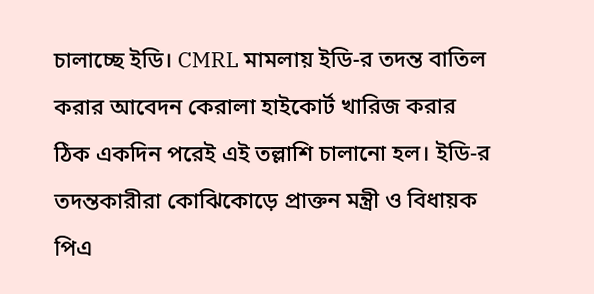চালাচ্ছে ইডি। CMRL মামলায় ইডি-র তদন্ত বাতিল করার আবেদন কেরালা হাইকোর্ট খারিজ করার ঠিক একদিন পরেই এই তল্লাশি চালানো হল। ইডি-র তদন্তকারীরা কোঝিকোড়ে প্রাক্তন মন্ত্রী ও বিধায়ক পিএ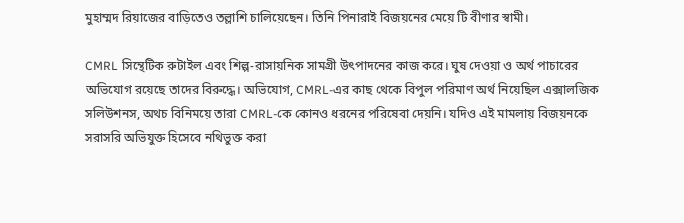মুহাম্মদ রিয়াজের বাড়িতেও তল্লাশি চালিয়েছেন। তিনি পিনারাই বিজয়নের মেয়ে টি বীণার স্বামী।

CMRL সিন্থেটিক রুটাইল এবং শিল্প-রাসায়নিক সামগ্রী উৎপাদনের কাজ করে। ঘুষ দেওয়া ও অর্থ পাচারের অভিযোগ রয়েছে তাদের বিরুদ্ধে। অভিযোগ, CMRL-এর কাছ থেকে বিপুল পরিমাণ অর্থ নিয়েছিল এক্সালজিক সলিউশনস, অথচ বিনিময়ে তারা CMRL-কে কোনও ধরনের পরিষেবা দেয়নি। যদিও এই মামলায় বিজয়নকে সরাসরি অভিযুক্ত হিসেবে নথিভুক্ত করা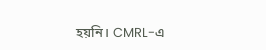হয়নি। CMRL-এ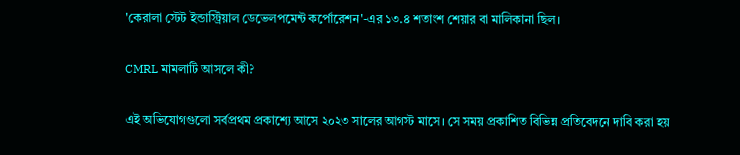'কেরালা স্টেট ইন্ডাস্ট্রিয়াল ডেভেলপমেন্ট কর্পোরেশন'-এর ১৩.৪ শতাংশ শেয়ার বা মালিকানা ছিল।

CMRL মামলাটি আসলে কী?

এই অভিযোগগুলো সর্বপ্রথম প্রকাশ্যে আসে ২০২৩ সালের আগস্ট মাসে। সে সময় প্রকাশিত বিভিন্ন প্রতিবেদনে দাবি করা হয়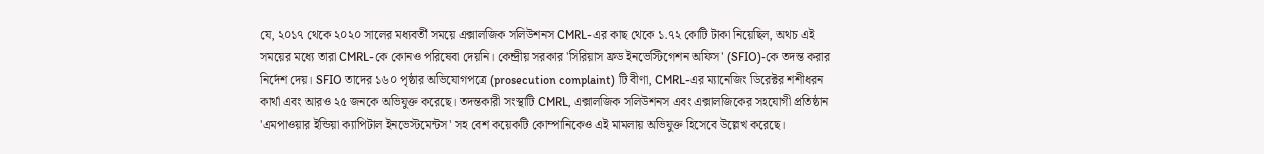যে, ২০১৭ থেকে ২০২০ সালের মধ্যবর্তী সময়ে এক্সালজিক সলিউশনস CMRL-এর কাছ থেকে ১.৭২ কোটি টাকা নিয়েছিল, অথচ এই সময়ের মধ্যে তারা CMRL-কে কোনও পরিষেবা দেয়নি। কেন্দ্রীয় সরকার 'সিরিয়াস ফ্রড ইনভেস্টিগেশন অফিস' (SFIO)-কে তদন্ত করার নির্দেশ দেয়। SFIO তাদের ১৬০ পৃষ্ঠার অভিযোগপত্রে (prosecution complaint) টি বীণা, CMRL-এর ম্যানেজিং ডিরেক্টর শশীধরন কার্থা এবং আরও ২৫ জনকে অভিযুক্ত করেছে। তদন্তকারী সংস্থাটি CMRL, এক্সালজিক সলিউশনস এবং এক্সালজিকের সহযোগী প্রতিষ্ঠান 'এমপাওয়ার ইন্ডিয়া ক্যাপিটাল ইনভেস্টমেন্টস' সহ বেশ কয়েকটি কোম্পানিকেও এই মামলায় অভিযুক্ত হিসেবে উল্লেখ করেছে।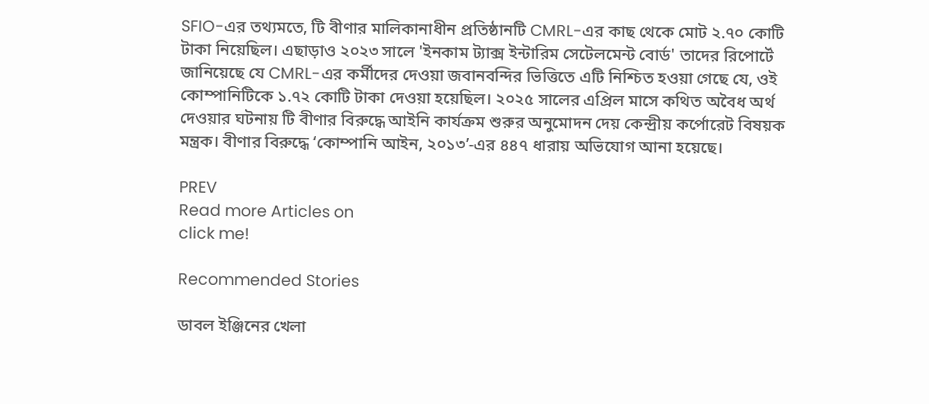SFIO-এর তথ্যমতে, টি বীণার মালিকানাধীন প্রতিষ্ঠানটি CMRL-এর কাছ থেকে মোট ২.৭০ কোটি টাকা নিয়েছিল। এছাড়াও ২০২৩ সালে 'ইনকাম ট্যাক্স ইন্টারিম সেটেলমেন্ট বোর্ড' তাদের রিপোর্টে জানিয়েছে যে CMRL-এর কর্মীদের দেওয়া জবানবন্দির ভিত্তিতে এটি নিশ্চিত হওয়া গেছে যে, ওই কোম্পানিটিকে ১.৭২ কোটি টাকা দেওয়া হয়েছিল। ২০২৫ সালের এপ্রিল মাসে কথিত অবৈধ অর্থ দেওয়ার ঘটনায় টি বীণার বিরুদ্ধে আইনি কার্যক্রম শুরুর অনুমোদন দেয় কেন্দ্রীয় কর্পোরেট বিষয়ক মন্ত্রক। বীণার বিরুদ্ধে ‘কোম্পানি আইন, ২০১৩’-এর ৪৪৭ ধারায় অভিযোগ আনা হয়েছে।

PREV
Read more Articles on
click me!

Recommended Stories

ডাবল ইঞ্জিনের খেলা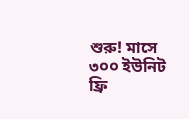শুরু! মাসে ৩০০ ইউনিট ফ্রি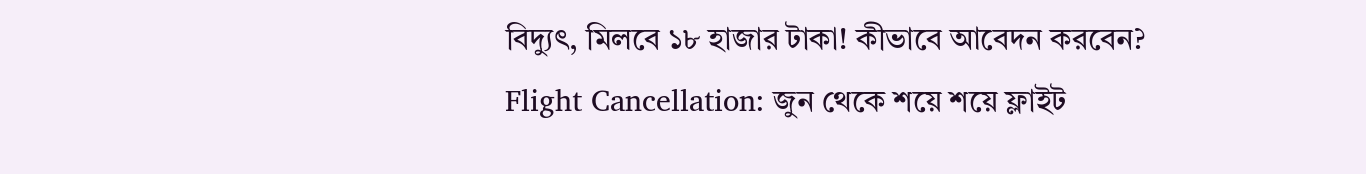বিদ্যুৎ, মিলবে ১৮ হাজার টাকা! কীভাবে আবেদন করবেন?
Flight Cancellation: জুন থেকে শয়ে শয়ে ফ্লাইট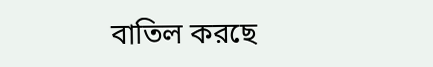বাতিল করছে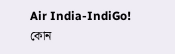Air India-IndiGo! কোন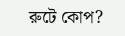রুটে কোপ?